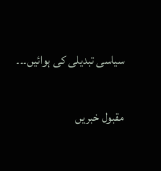سیاسی تبدیلی کی ہوائیں۔۔۔

مقبول خبریں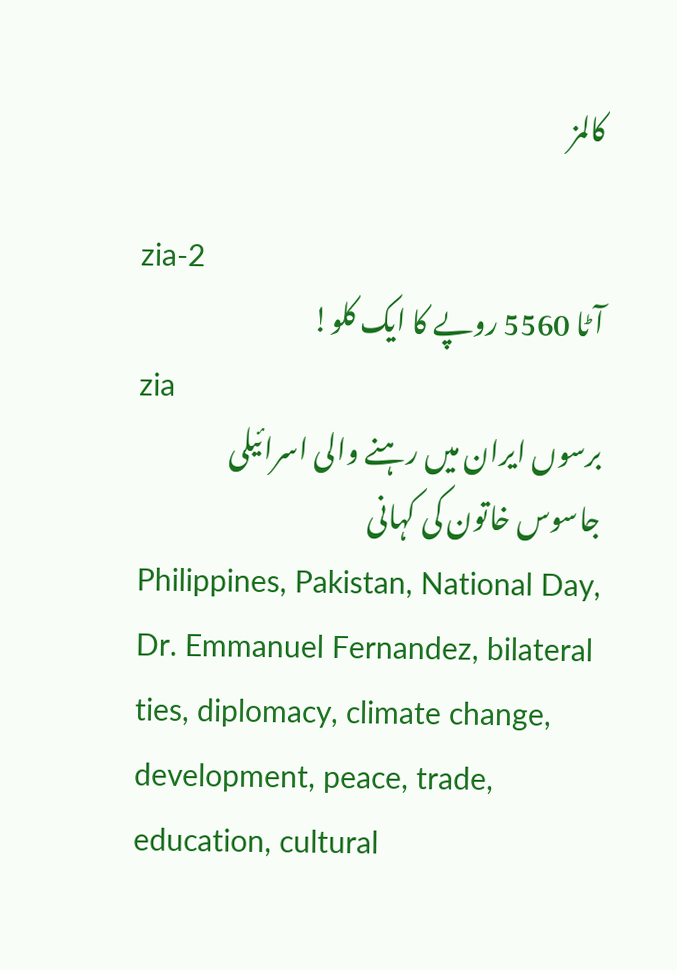کالمز

zia-2
آٹا 5560 روپے کا ایک کلو!
zia
برسوں ایران میں رہنے والی اسرائیلی جاسوس خاتون کی کہانی
Philippines, Pakistan, National Day, Dr. Emmanuel Fernandez, bilateral ties, diplomacy, climate change, development, peace, trade, education, cultural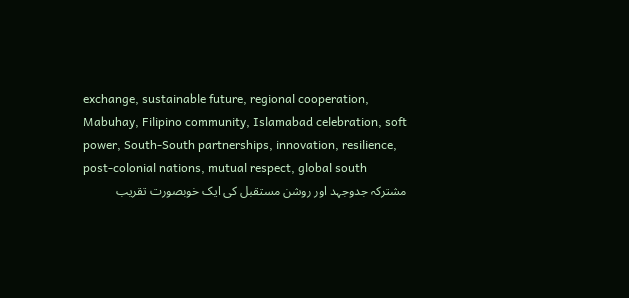exchange, sustainable future, regional cooperation, Mabuhay, Filipino community, Islamabad celebration, soft power, South-South partnerships, innovation, resilience, post-colonial nations, mutual respect, global south
مشترکہ جدوجہد اور روشن مستقبل کی ایک خوبصورت تقریب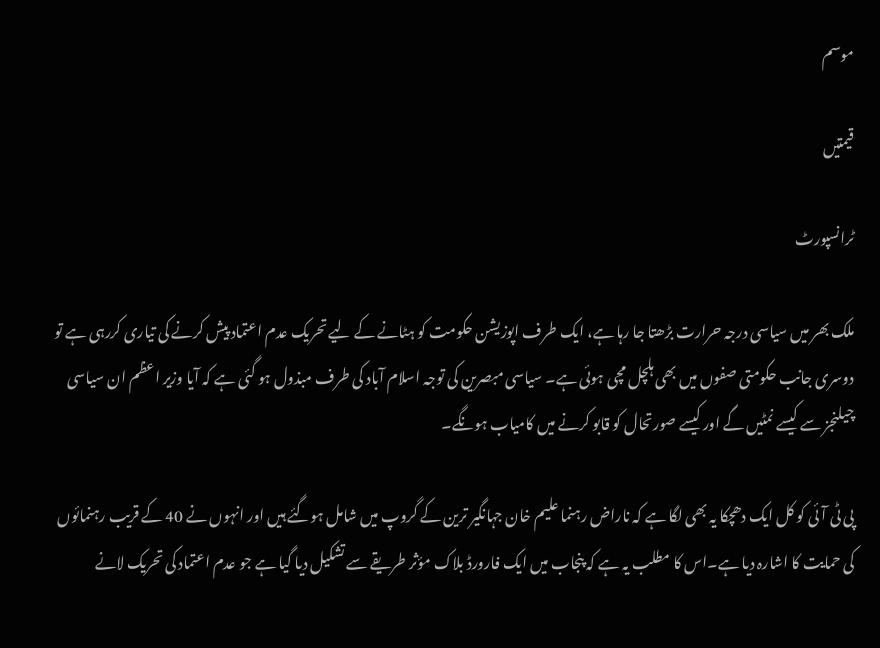موسم

قیمتیں

ٹرانسپورٹ

ملک بھر میں سیاسی درجہ حرارت بڑھتا جا رہا ہے، ایک طرف اپوزیشن حکومت کو ہٹانے کے لیے تحریک عدم اعتماد پیش کرنے کی تیاری کررہی ہے تو دوسری جانب حکومتی صفوں میں بھی ہلچل مچی ہوئی ہے۔ سیاسی مبصرین کی توجہ اسلام آباد کی طرف مبذول ہو گئی ہے کہ آیا وزیر اعظم ان سیاسی چیلنجز سے کیسے نمٹیں گے اور کیسے صورتحال کو قابو کرنے میں کامیاب ہونگے۔

پی ٹی آئی کو کل ایک دھچکا یہ بھی لگا ہے کہ ناراض رہنما علیم خان جہانگیر ترین کے گروپ میں شامل ہوگئے ہیں اور انہوں نے 40 کے قریب رہنمائوں کی حمایت کا اشارہ دیا ہے۔اس کا مطلب یہ ہے کہ پنجاب میں ایک فارورڈ بلاک مؤثر طریقے سے تشکیل دیا گیا ہے جو عدم اعتماد کی تحریک لانے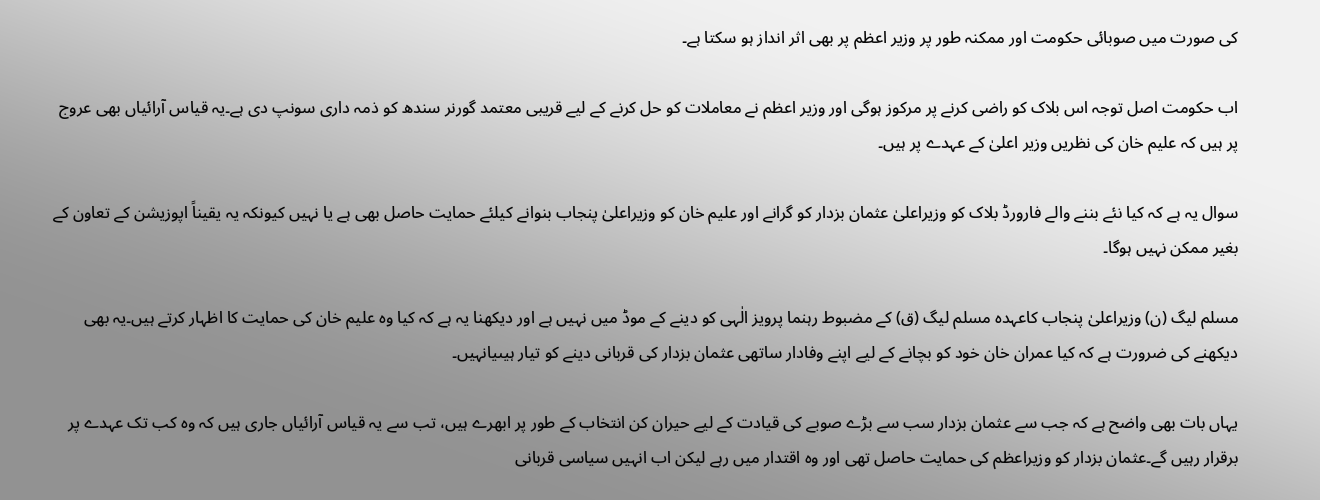کی صورت میں صوبائی حکومت اور ممکنہ طور پر وزیر اعظم پر بھی اثر انداز ہو سکتا ہے۔

اب حکومت اصل توجہ اس بلاک کو راضی کرنے پر مرکوز ہوگی اور وزیر اعظم نے معاملات کو حل کرنے کے لیے قریبی معتمد گورنر سندھ کو ذمہ داری سونپ دی ہے۔یہ قیاس آرائیاں بھی عروج پر ہیں کہ علیم خان کی نظریں وزیر اعلیٰ کے عہدے پر ہیں۔

سوال یہ ہے کہ کیا نئے بننے والے فارورڈ بلاک کو وزیراعلیٰ عثمان بزدار کو گرانے اور علیم خان کو وزیراعلیٰ پنجاب بنوانے کیلئے حمایت حاصل بھی ہے یا نہیں کیونکہ یہ یقیناً اپوزیشن کے تعاون کے بغیر ممکن نہیں ہوگا۔

مسلم لیگ (ن) وزیراعلیٰ پنجاب کاعہدہ مسلم لیگ (ق) کے مضبوط رہنما پرویز الٰہی کو دینے کے موڈ میں نہیں ہے اور دیکھنا یہ ہے کہ کیا وہ علیم خان کی حمایت کا اظہار کرتے ہیں۔یہ بھی دیکھنے کی ضرورت ہے کہ کیا عمران خان خود کو بچانے کے لیے اپنے وفادار ساتھی عثمان بزدار کی قربانی دینے کو تیار ہیںیانہیں۔

یہاں بات بھی واضح ہے کہ جب سے عثمان بزدار سب سے بڑے صوبے کی قیادت کے لیے حیران کن انتخاب کے طور پر ابھرے ہیں، تب سے یہ قیاس آرائیاں جاری ہیں کہ وہ کب تک عہدے پر برقرار رہیں گے۔عثمان بزدار کو وزیراعظم کی حمایت حاصل تھی اور وہ اقتدار میں رہے لیکن اب انہیں سیاسی قربانی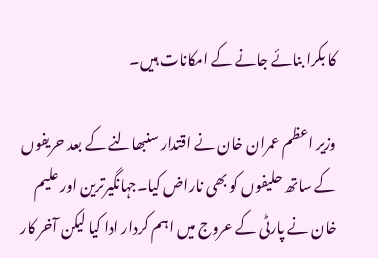کا بکرا بنائے جانے کے امکانات ہیں۔

وزیر اعظم عمران خان نے اقتدار سنبھالنے کے بعد حریفوں کے ساتھ حلیفوں کو بھی ناراض کیا۔جہانگیرترین اور علیم خان نے پارٹی کے عروج میں اہم کردار ادا کیا لیکن آخر کار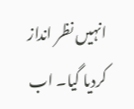انہیں نظر انداز کردیا گیا۔ اب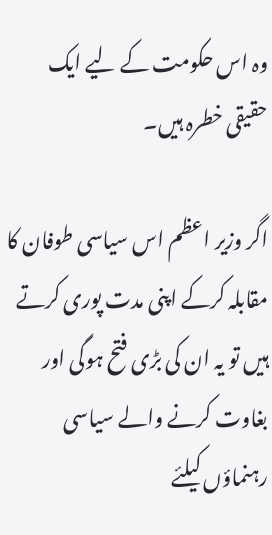وہ اس حکومت کے لیے ایک حقیقی خطرہ ہیں۔

اگر وزیر اعظم اس سیاسی طوفان کا مقابلہ کرکے اپنی مدت پوری کرتے ہیں تو یہ ان کی بڑی فتح ہوگی اور بغاوت کرنے والے سیاسی رہنماؤں کیلئے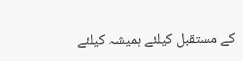کے مستقبل کیلئے ہمیشہ کیلئے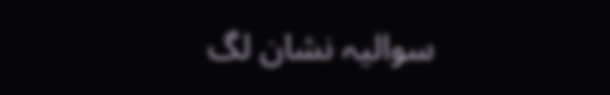سوالیہ نشان لگ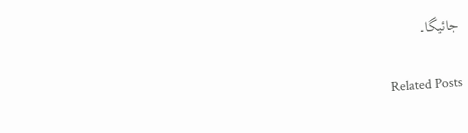جائیگا۔

Related Posts